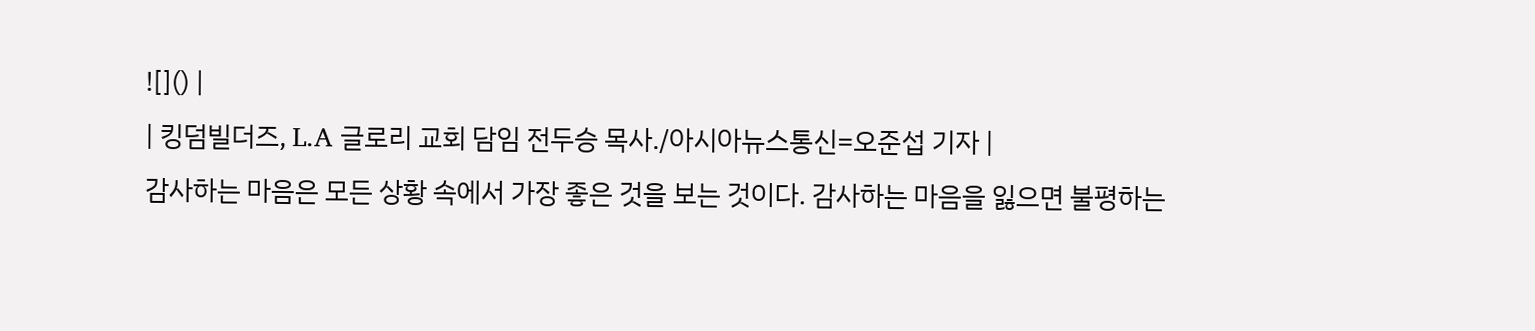![]() |
| 킹덤빌더즈, L.A 글로리 교회 담임 전두승 목사./아시아뉴스통신=오준섭 기자 |
감사하는 마음은 모든 상황 속에서 가장 좋은 것을 보는 것이다. 감사하는 마음을 잃으면 불평하는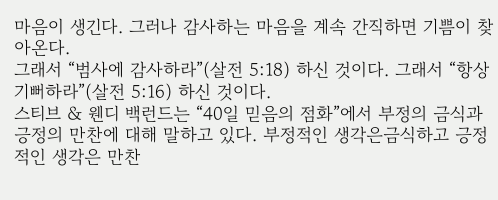마음이 생긴다. 그러나 감사하는 마음을 계속 간직하면 기쁨이 찾아온다.
그래서 “범사에 감사하라”(살전 5:18) 하신 것이다. 그래서 “항상 기뻐하라”(살전 5:16) 하신 것이다.
스티브 & 웬디 백런드는 “40일 믿음의 점화”에서 부정의 금식과 긍정의 만찬에 대해 말하고 있다. 부정적인 생각은금식하고 긍정적인 생각은 만찬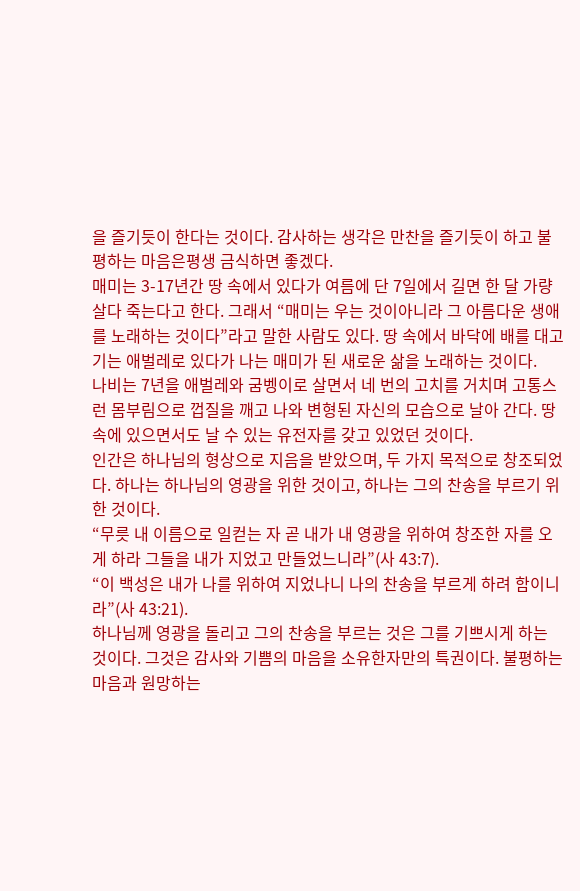을 즐기듯이 한다는 것이다. 감사하는 생각은 만찬을 즐기듯이 하고 불평하는 마음은평생 금식하면 좋겠다.
매미는 3-17년간 땅 속에서 있다가 여름에 단 7일에서 길면 한 달 가량 살다 죽는다고 한다. 그래서 “매미는 우는 것이아니라 그 아름다운 생애를 노래하는 것이다”라고 말한 사람도 있다. 땅 속에서 바닥에 배를 대고 기는 애벌레로 있다가 나는 매미가 된 새로운 삶을 노래하는 것이다.
나비는 7년을 애벌레와 굼벵이로 살면서 네 번의 고치를 거치며 고통스런 몸부림으로 껍질을 깨고 나와 변형된 자신의 모습으로 날아 간다. 땅속에 있으면서도 날 수 있는 유전자를 갖고 있었던 것이다.
인간은 하나님의 형상으로 지음을 받았으며, 두 가지 목적으로 창조되었다. 하나는 하나님의 영광을 위한 것이고, 하나는 그의 찬송을 부르기 위한 것이다.
“무릇 내 이름으로 일컫는 자 곧 내가 내 영광을 위하여 창조한 자를 오게 하라 그들을 내가 지었고 만들었느니라”(사 43:7).
“이 백성은 내가 나를 위하여 지었나니 나의 찬송을 부르게 하려 함이니라”(사 43:21).
하나님께 영광을 돌리고 그의 찬송을 부르는 것은 그를 기쁘시게 하는 것이다. 그것은 감사와 기쁨의 마음을 소유한자만의 특권이다. 불평하는 마음과 원망하는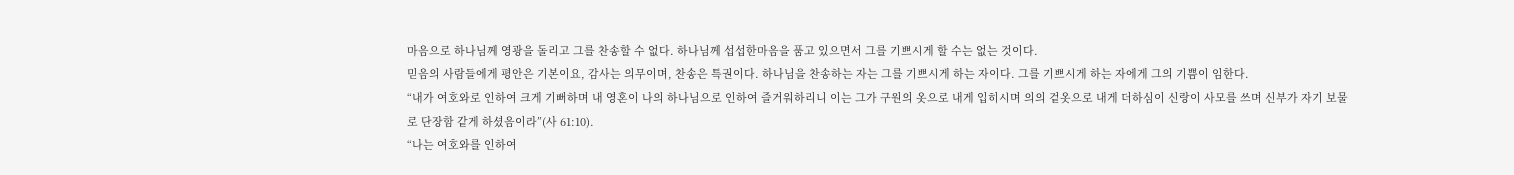마음으로 하나님께 영광을 돌리고 그를 찬송할 수 없다. 하나님께 섭섭한마음을 품고 있으면서 그를 기쁘시게 할 수는 없는 것이다.
믿음의 사람들에게 평안은 기본이요, 감사는 의무이며, 찬송은 특권이다. 하나님을 찬송하는 자는 그를 기쁘시게 하는 자이다. 그를 기쁘시게 하는 자에게 그의 기쁨이 임한다.
“내가 여호와로 인하여 크게 기뻐하며 내 영혼이 나의 하나님으로 인하여 즐거워하리니 이는 그가 구원의 옷으로 내게 입히시며 의의 겉옷으로 내게 더하심이 신랑이 사모를 쓰며 신부가 자기 보물로 단장함 같게 하셨음이라”(사 61:10).
“나는 여호와를 인하여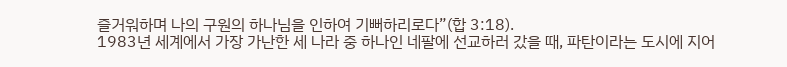즐거워하며 나의 구원의 하나님을 인하여 기뻐하리로다”(합 3:18).
1983년 세계에서 가장 가난한 세 나라 중 하나인 네팔에 선교하러 갔을 때, 파탄이라는 도시에 지어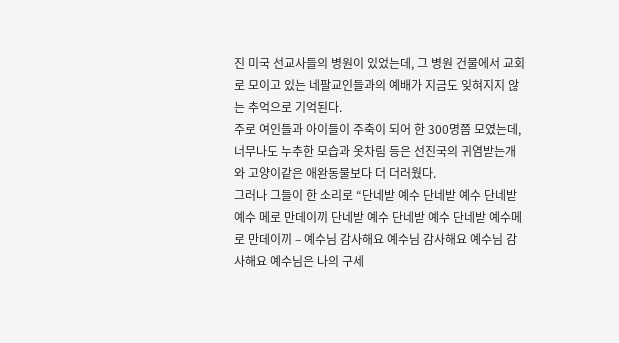진 미국 선교사들의 병원이 있었는데, 그 병원 건물에서 교회로 모이고 있는 네팔교인들과의 예배가 지금도 잊혀지지 않는 추억으로 기억된다.
주로 여인들과 아이들이 주축이 되어 한 300명쯤 모였는데, 너무나도 누추한 모습과 옷차림 등은 선진국의 귀염받는개와 고양이같은 애완동물보다 더 더러웠다.
그러나 그들이 한 소리로 “단네받 예수 단네받 예수 단네받 예수 메로 만데이끼 단네받 예수 단네받 예수 단네받 예수메로 만데이끼 – 예수님 감사해요 예수님 감사해요 예수님 감사해요 예수님은 나의 구세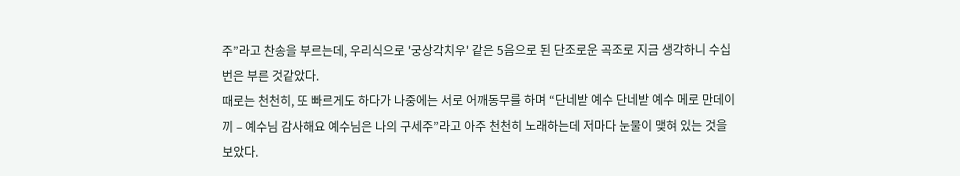주”라고 찬송을 부르는데, 우리식으로 '궁상각치우' 같은 5음으로 된 단조로운 곡조로 지금 생각하니 수십 번은 부른 것같았다.
때로는 천천히, 또 빠르게도 하다가 나중에는 서로 어깨동무를 하며 “단네받 예수 단네받 예수 메로 만데이끼 – 예수님 감사해요 예수님은 나의 구세주”라고 아주 천천히 노래하는데 저마다 눈물이 맺혀 있는 것을 보았다.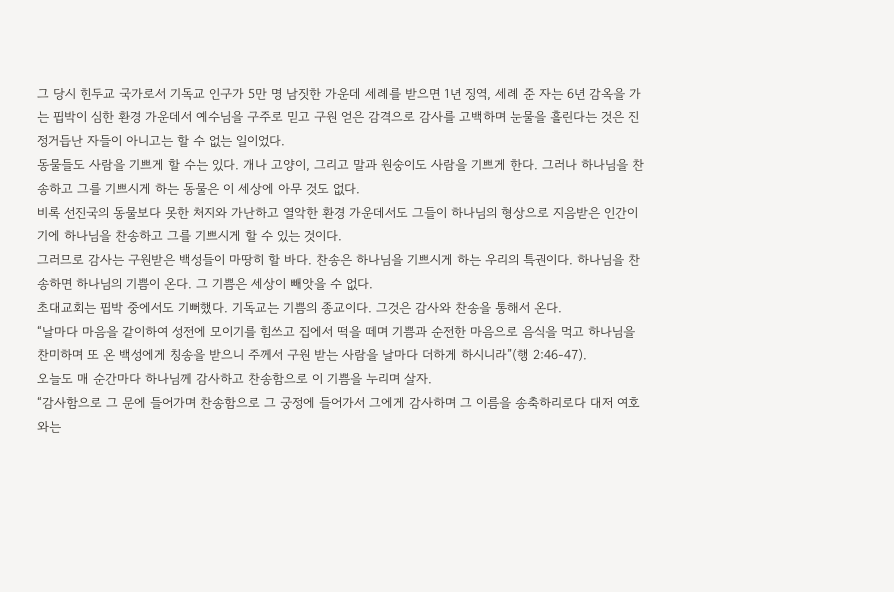그 당시 힌두교 국가로서 기독교 인구가 5만 명 남짓한 가운데 세례를 받으면 1년 징역, 세례 준 자는 6년 감옥을 가는 핍박이 심한 환경 가운데서 예수님을 구주로 믿고 구원 얻은 감격으로 감사를 고백하며 눈물을 흘린다는 것은 진정거듭난 자들이 아니고는 할 수 없는 일이었다.
동물들도 사람을 기쁘게 할 수는 있다. 개나 고양이, 그리고 말과 원숭이도 사람을 기쁘게 한다. 그러나 하나님을 찬송하고 그를 기쁘시게 하는 동물은 이 세상에 아무 것도 없다.
비록 선진국의 동물보다 못한 처지와 가난하고 열악한 환경 가운데서도 그들이 하나님의 형상으로 지음받은 인간이기에 하나님을 찬송하고 그를 기쁘시게 할 수 있는 것이다.
그러므로 감사는 구원받은 백성들이 마땅히 할 바다. 찬송은 하나님을 기쁘시게 하는 우리의 특권이다. 하나님을 찬송하면 하나님의 기쁨이 온다. 그 기쁨은 세상이 빼앗을 수 없다.
초대교회는 핍박 중에서도 기뻐했다. 기독교는 기쁨의 종교이다. 그것은 감사와 찬송을 통해서 온다.
“날마다 마음을 같이하여 성전에 모이기를 힘쓰고 집에서 떡을 떼며 기쁨과 순전한 마음으로 음식을 먹고 하나님을찬미하며 또 온 백성에게 칭송을 받으니 주께서 구원 받는 사람을 날마다 더하게 하시니라”(행 2:46-47).
오늘도 매 순간마다 하나님께 감사하고 찬송함으로 이 기쁨을 누리며 살자.
“감사함으로 그 문에 들어가며 찬송함으로 그 궁정에 들어가서 그에게 감사하며 그 이름을 송축하리로다 대저 여호와는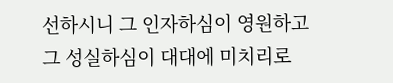선하시니 그 인자하심이 영원하고 그 성실하심이 대대에 미치리로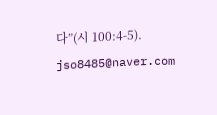다”(시 100:4-5).
jso8485@naver.com